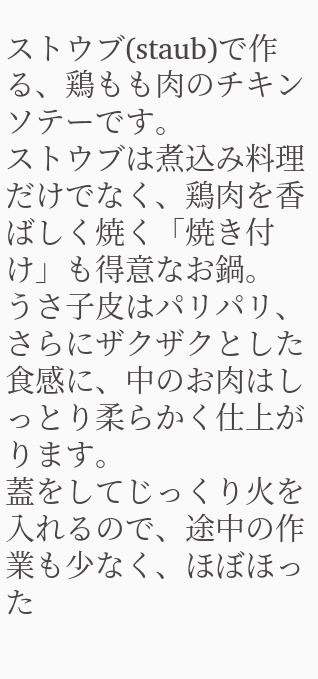ストウブ(staub)で作る、鶏もも肉のチキンソテーです。
ストウブは煮込み料理だけでなく、鶏肉を香ばしく焼く「焼き付け」も得意なお鍋。
うさ子皮はパリパリ、さらにザクザクとした食感に、中のお肉はしっとり柔らかく仕上がります。
蓋をしてじっくり火を入れるので、途中の作業も少なく、ほぼほった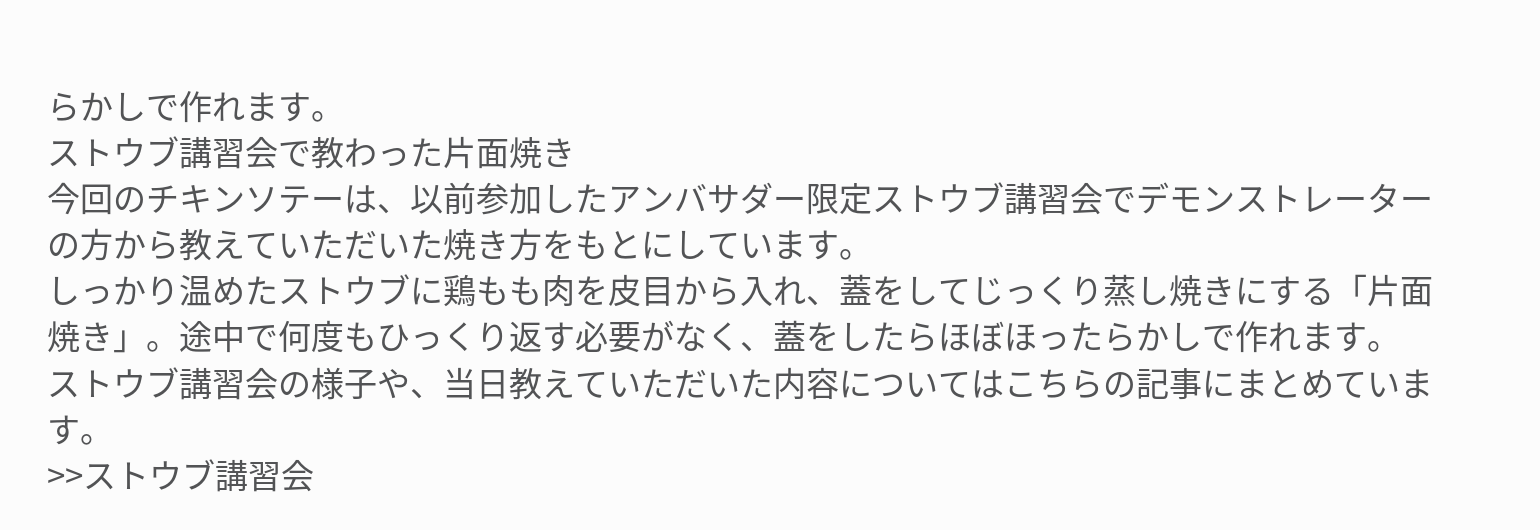らかしで作れます。
ストウブ講習会で教わった片面焼き
今回のチキンソテーは、以前参加したアンバサダー限定ストウブ講習会でデモンストレーターの方から教えていただいた焼き方をもとにしています。
しっかり温めたストウブに鶏もも肉を皮目から入れ、蓋をしてじっくり蒸し焼きにする「片面焼き」。途中で何度もひっくり返す必要がなく、蓋をしたらほぼほったらかしで作れます。
ストウブ講習会の様子や、当日教えていただいた内容についてはこちらの記事にまとめています。
>>ストウブ講習会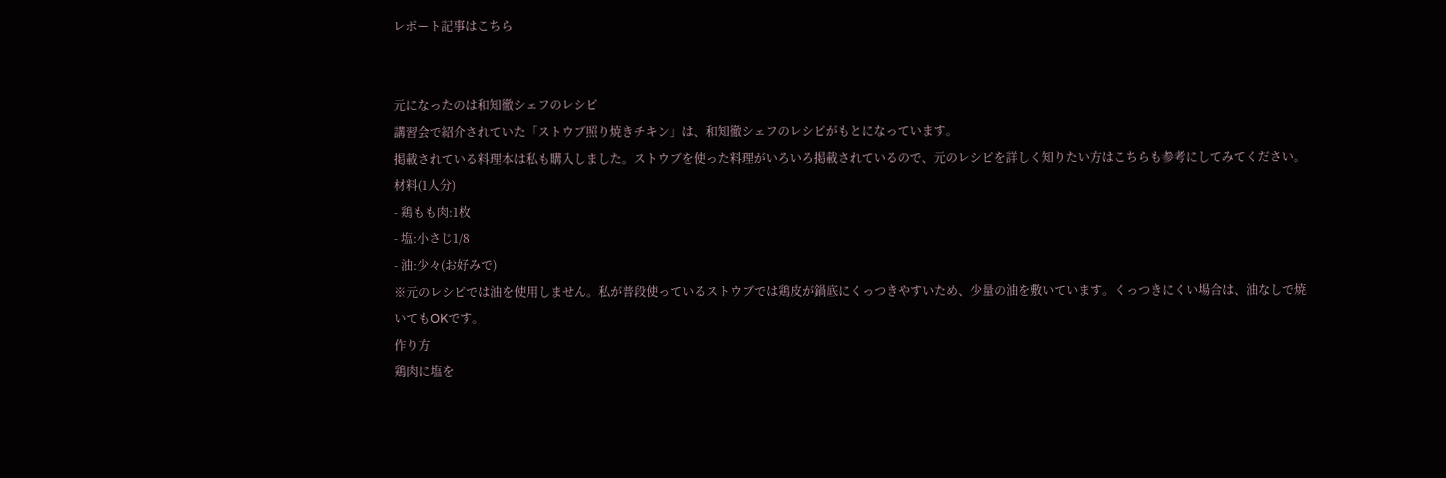レポート記事はこちら


元になったのは和知徹シェフのレシピ
講習会で紹介されていた「ストウブ照り焼きチキン」は、和知徹シェフのレシピがもとになっています。
掲載されている料理本は私も購入しました。ストウブを使った料理がいろいろ掲載されているので、元のレシピを詳しく知りたい方はこちらも参考にしてみてください。
材料(1人分)
- 鶏もも肉:1枚
- 塩:小さじ1/8
- 油:少々(お好みで)
※元のレシピでは油を使用しません。私が普段使っているストウブでは鶏皮が鍋底にくっつきやすいため、少量の油を敷いています。くっつきにくい場合は、油なしで焼いてもOKです。
作り方
鶏肉に塩を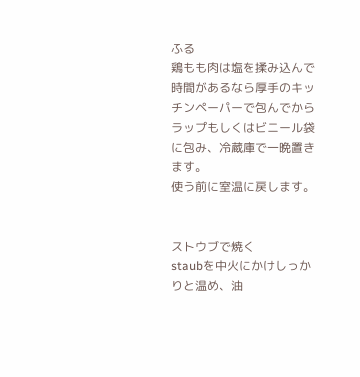ふる
鶏もも肉は塩を揉み込んで時間があるなら厚手のキッチンペーパーで包んでからラップもしくはビニール袋に包み、冷蔵庫で一晩置きます。
使う前に室温に戻します。


ストウブで焼く
staubを中火にかけしっかりと温め、油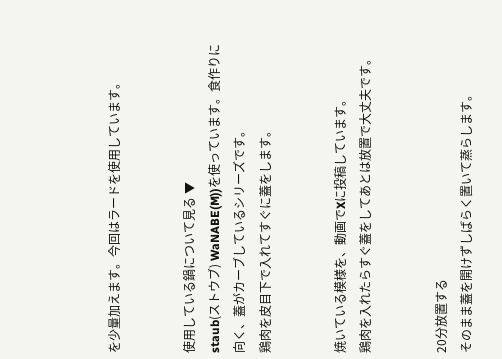を少量加えます。今回はラードを使用しています。


使用している鍋について見る ▼
staub(ストウブ) WaNABE(M))を使っています。食作りに向く、蓋がカーブしているシリーズです。
鶏肉を皮目下で入れてすぐに蓋をします。


焼いている模様を、動画でXに投稿しています。
鶏肉を入れたらすぐ蓋をしてあとは放置で大丈夫です。


20分放置する
そのまま蓋を開けずしばらく置いて蒸らします。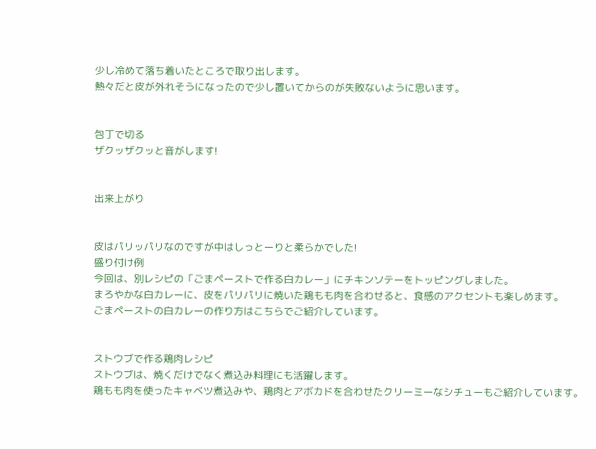少し冷めて落ち着いたところで取り出します。
熱々だと皮が外れそうになったので少し置いてからのが失敗ないように思います。


包丁で切る
ザクッザクッと音がします!


出来上がり


皮はパリッパリなのですが中はしっとーりと柔らかでした!
盛り付け例
今回は、別レシピの「ごまペーストで作る白カレー」にチキンソテーをトッピングしました。
まろやかな白カレーに、皮をパリパリに焼いた鶏もも肉を合わせると、食感のアクセントも楽しめます。
ごまペーストの白カレーの作り方はこちらでご紹介しています。


ストウブで作る鶏肉レシピ
ストウブは、焼くだけでなく煮込み料理にも活躍します。
鶏もも肉を使ったキャベツ煮込みや、鶏肉とアボカドを合わせたクリーミーなシチューもご紹介しています。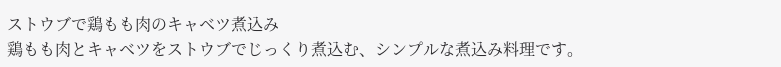ストウブで鶏もも肉のキャベツ煮込み
鶏もも肉とキャベツをストウブでじっくり煮込む、シンプルな煮込み料理です。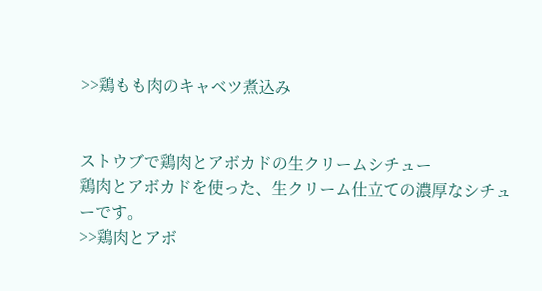>>鶏もも肉のキャベツ煮込み


ストウブで鶏肉とアボカドの生クリームシチュー
鶏肉とアボカドを使った、生クリーム仕立ての濃厚なシチューです。
>>鶏肉とアボ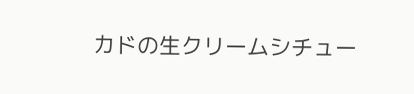カドの生クリームシチュー